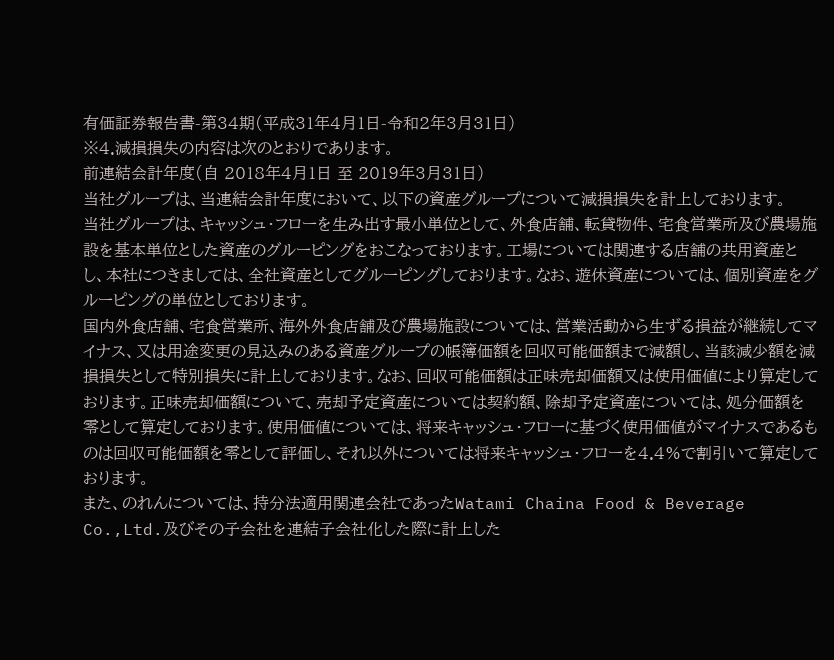有価証券報告書-第34期(平成31年4月1日-令和2年3月31日)
※4.減損損失の内容は次のとおりであります。
前連結会計年度(自 2018年4月1日 至 2019年3月31日)
当社グループは、当連結会計年度において、以下の資産グループについて減損損失を計上しております。
当社グループは、キャッシュ・フローを生み出す最小単位として、外食店舗、転貸物件、宅食営業所及び農場施設を基本単位とした資産のグルーピングをおこなっております。工場については関連する店舗の共用資産とし、本社につきましては、全社資産としてグルーピングしております。なお、遊休資産については、個別資産をグルーピングの単位としております。
国内外食店舗、宅食営業所、海外外食店舗及び農場施設については、営業活動から生ずる損益が継続してマイナス、又は用途変更の見込みのある資産グループの帳簿価額を回収可能価額まで減額し、当該減少額を減損損失として特別損失に計上しております。なお、回収可能価額は正味売却価額又は使用価値により算定しております。正味売却価額について、売却予定資産については契約額、除却予定資産については、処分価額を零として算定しております。使用価値については、将来キャッシュ・フローに基づく使用価値がマイナスであるものは回収可能価額を零として評価し、それ以外については将来キャッシュ・フローを4.4%で割引いて算定しております。
また、のれんについては、持分法適用関連会社であったWatami Chaina Food & Beverage Co.,Ltd.及びその子会社を連結子会社化した際に計上した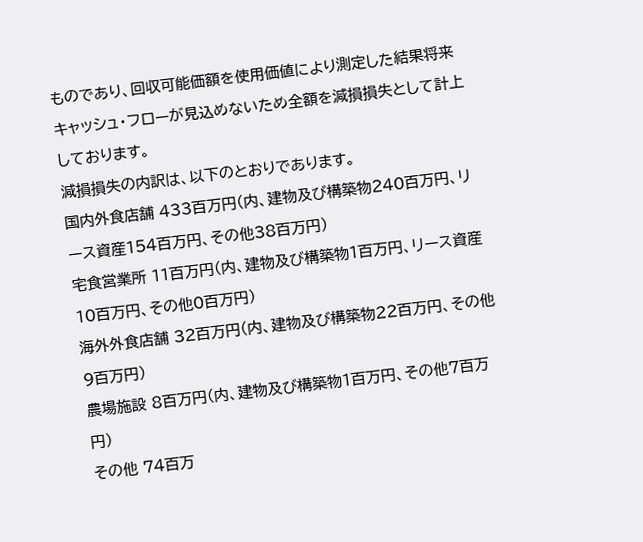ものであり、回収可能価額を使用価値により測定した結果将来キャッシュ・フローが見込めないため全額を減損損失として計上しております。
減損損失の内訳は、以下のとおりであります。
国内外食店舗 433百万円(内、建物及び構築物240百万円、リース資産154百万円、その他38百万円)
宅食営業所 11百万円(内、建物及び構築物1百万円、リース資産10百万円、その他0百万円)
海外外食店舗 32百万円(内、建物及び構築物22百万円、その他9百万円)
農場施設 8百万円(内、建物及び構築物1百万円、その他7百万円)
その他 74百万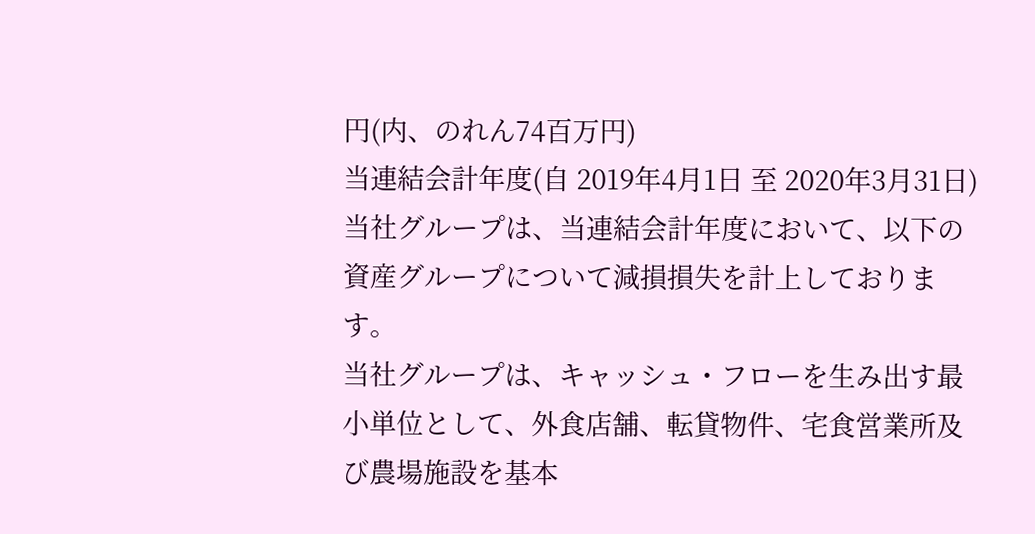円(内、のれん74百万円)
当連結会計年度(自 2019年4月1日 至 2020年3月31日)
当社グループは、当連結会計年度において、以下の資産グループについて減損損失を計上しております。
当社グループは、キャッシュ・フローを生み出す最小単位として、外食店舗、転貸物件、宅食営業所及び農場施設を基本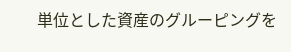単位とした資産のグルーピングを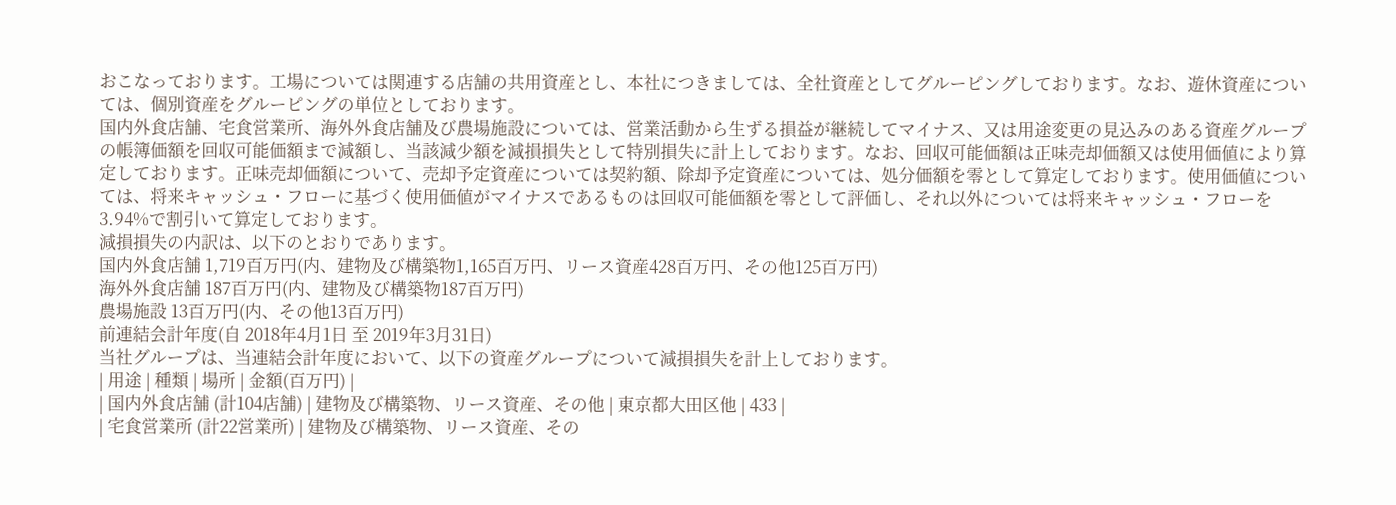おこなっております。工場については関連する店舗の共用資産とし、本社につきましては、全社資産としてグルーピングしております。なお、遊休資産については、個別資産をグルーピングの単位としております。
国内外食店舗、宅食営業所、海外外食店舗及び農場施設については、営業活動から生ずる損益が継続してマイナス、又は用途変更の見込みのある資産グループの帳簿価額を回収可能価額まで減額し、当該減少額を減損損失として特別損失に計上しております。なお、回収可能価額は正味売却価額又は使用価値により算定しております。正味売却価額について、売却予定資産については契約額、除却予定資産については、処分価額を零として算定しております。使用価値については、将来キャッシュ・フローに基づく使用価値がマイナスであるものは回収可能価額を零として評価し、それ以外については将来キャッシュ・フローを3.94%で割引いて算定しております。
減損損失の内訳は、以下のとおりであります。
国内外食店舗 1,719百万円(内、建物及び構築物1,165百万円、リース資産428百万円、その他125百万円)
海外外食店舗 187百万円(内、建物及び構築物187百万円)
農場施設 13百万円(内、その他13百万円)
前連結会計年度(自 2018年4月1日 至 2019年3月31日)
当社グループは、当連結会計年度において、以下の資産グループについて減損損失を計上しております。
| 用途 | 種類 | 場所 | 金額(百万円) |
| 国内外食店舗 (計104店舗) | 建物及び構築物、リース資産、その他 | 東京都大田区他 | 433 |
| 宅食営業所 (計22営業所) | 建物及び構築物、リース資産、その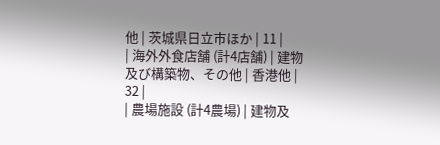他 | 茨城県日立市ほか | 11 |
| 海外外食店舗 (計4店舗) | 建物及び構築物、その他 | 香港他 | 32 |
| 農場施設 (計4農場) | 建物及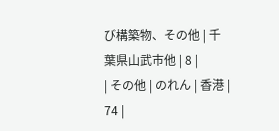び構築物、その他 | 千葉県山武市他 | 8 |
| その他 | のれん | 香港 | 74 |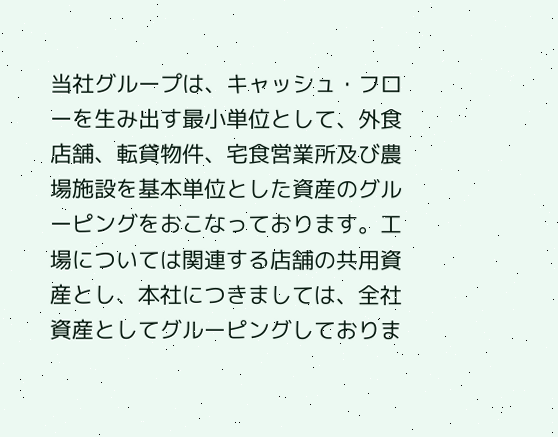当社グループは、キャッシュ・フローを生み出す最小単位として、外食店舗、転貸物件、宅食営業所及び農場施設を基本単位とした資産のグルーピングをおこなっております。工場については関連する店舗の共用資産とし、本社につきましては、全社資産としてグルーピングしておりま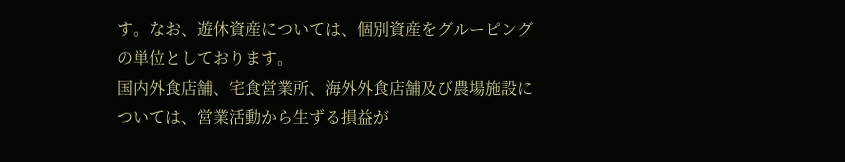す。なお、遊休資産については、個別資産をグルーピングの単位としております。
国内外食店舗、宅食営業所、海外外食店舗及び農場施設については、営業活動から生ずる損益が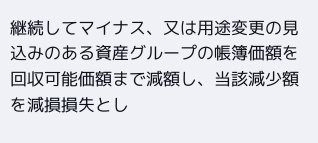継続してマイナス、又は用途変更の見込みのある資産グループの帳簿価額を回収可能価額まで減額し、当該減少額を減損損失とし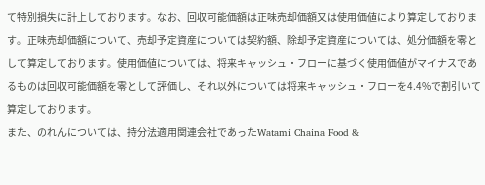て特別損失に計上しております。なお、回収可能価額は正味売却価額又は使用価値により算定しております。正味売却価額について、売却予定資産については契約額、除却予定資産については、処分価額を零として算定しております。使用価値については、将来キャッシュ・フローに基づく使用価値がマイナスであるものは回収可能価額を零として評価し、それ以外については将来キャッシュ・フローを4.4%で割引いて算定しております。
また、のれんについては、持分法適用関連会社であったWatami Chaina Food &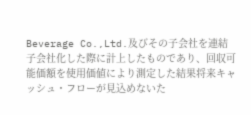Beverage Co.,Ltd.及びその子会社を連結子会社化した際に計上したものであり、回収可能価額を使用価値により測定した結果将来キャッシュ・フローが見込めないた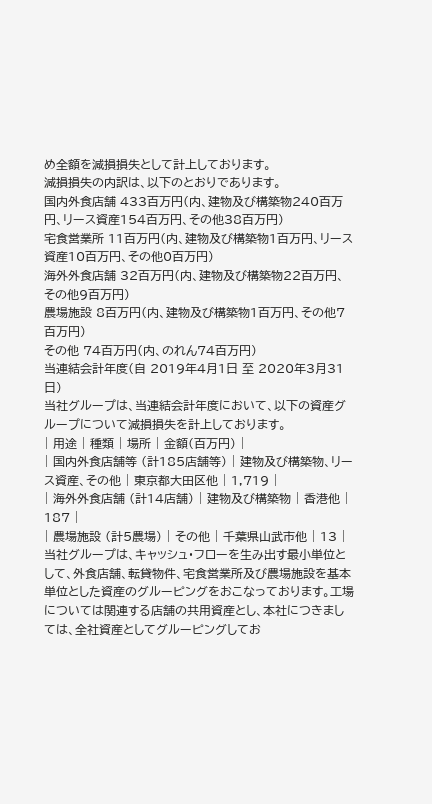め全額を減損損失として計上しております。
減損損失の内訳は、以下のとおりであります。
国内外食店舗 433百万円(内、建物及び構築物240百万円、リース資産154百万円、その他38百万円)
宅食営業所 11百万円(内、建物及び構築物1百万円、リース資産10百万円、その他0百万円)
海外外食店舗 32百万円(内、建物及び構築物22百万円、その他9百万円)
農場施設 8百万円(内、建物及び構築物1百万円、その他7百万円)
その他 74百万円(内、のれん74百万円)
当連結会計年度(自 2019年4月1日 至 2020年3月31日)
当社グループは、当連結会計年度において、以下の資産グループについて減損損失を計上しております。
| 用途 | 種類 | 場所 | 金額(百万円) |
| 国内外食店舗等 (計185店舗等) | 建物及び構築物、リース資産、その他 | 東京都大田区他 | 1,719 |
| 海外外食店舗 (計14店舗) | 建物及び構築物 | 香港他 | 187 |
| 農場施設 (計5農場) | その他 | 千葉県山武市他 | 13 |
当社グループは、キャッシュ・フローを生み出す最小単位として、外食店舗、転貸物件、宅食営業所及び農場施設を基本単位とした資産のグルーピングをおこなっております。工場については関連する店舗の共用資産とし、本社につきましては、全社資産としてグルーピングしてお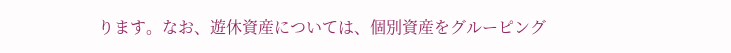ります。なお、遊休資産については、個別資産をグルーピング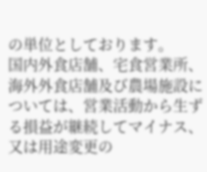の単位としております。
国内外食店舗、宅食営業所、海外外食店舗及び農場施設については、営業活動から生ずる損益が継続してマイナス、又は用途変更の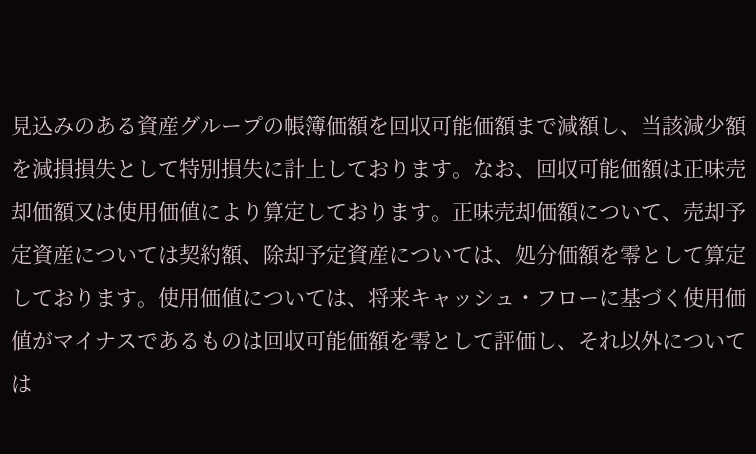見込みのある資産グループの帳簿価額を回収可能価額まで減額し、当該減少額を減損損失として特別損失に計上しております。なお、回収可能価額は正味売却価額又は使用価値により算定しております。正味売却価額について、売却予定資産については契約額、除却予定資産については、処分価額を零として算定しております。使用価値については、将来キャッシュ・フローに基づく使用価値がマイナスであるものは回収可能価額を零として評価し、それ以外については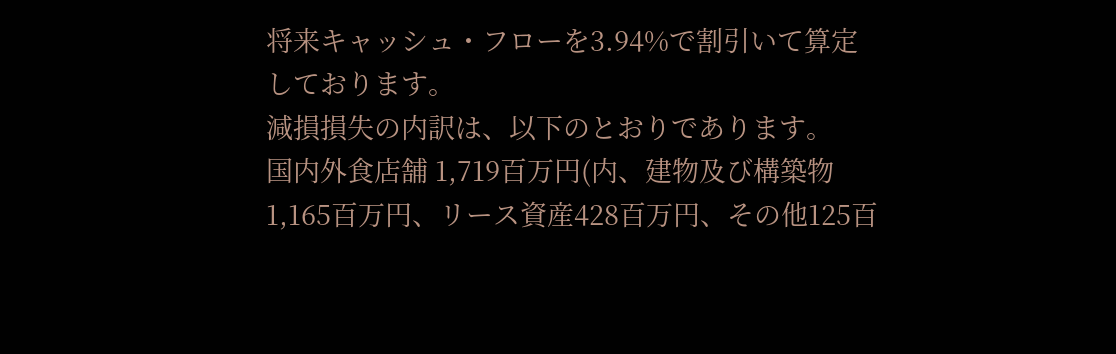将来キャッシュ・フローを3.94%で割引いて算定しております。
減損損失の内訳は、以下のとおりであります。
国内外食店舗 1,719百万円(内、建物及び構築物1,165百万円、リース資産428百万円、その他125百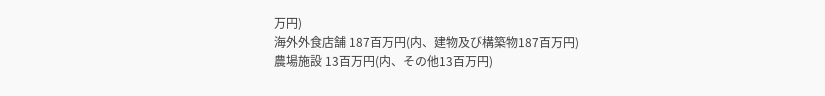万円)
海外外食店舗 187百万円(内、建物及び構築物187百万円)
農場施設 13百万円(内、その他13百万円)